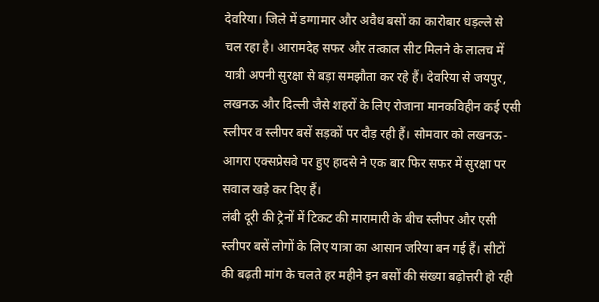देवरिया। जिले में डग्गामार और अवैध बसों का कारोबार धड़ल्ले से चल रहा है। आरामदेह सफर और तत्काल सीट मिलने के लालच में यात्री अपनी सुरक्षा से बड़ा समझौता कर रहे हैं। देवरिया से जयपुर, लखनऊ और दिल्ली जैसे शहरों के लिए रोजाना मानकविहीन कई एसी स्लीपर व स्लीपर बसें सड़कों पर दौड़ रही हैं। सोमवार को लखनऊ-आगरा एक्सप्रेसवे पर हुए हादसे ने एक बार फिर सफर में सुरक्षा पर सवाल खड़े कर दिए हैं।
लंबी दूरी की ट्रेनों में टिकट की मारामारी के बीच स्लीपर और एसी स्लीपर बसें लोगों के लिए यात्रा का आसान जरिया बन गई हैं। सीटों की बढ़ती मांग के चलते हर महीने इन बसों की संख्या बढ़ोत्तरी हो रही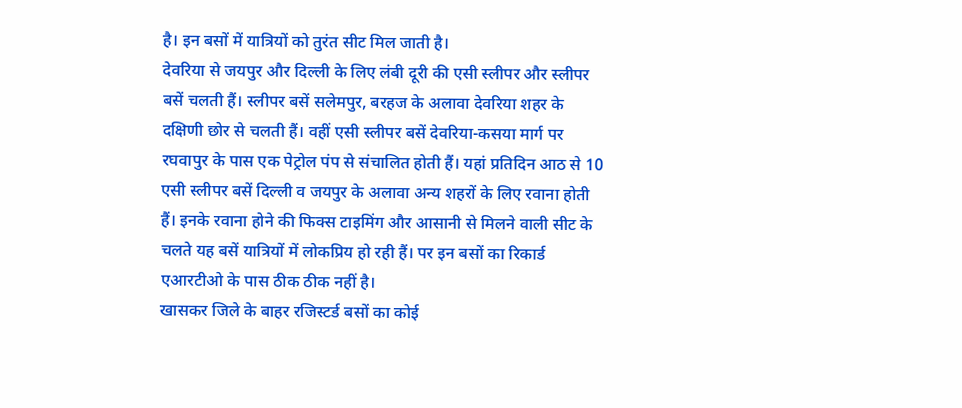है। इन बसों में यात्रियों को तुरंत सीट मिल जाती है।
देवरिया से जयपुर और दिल्ली के लिए लंबी दूरी की एसी स्लीपर और स्लीपर बसें चलती हैं। स्लीपर बसें सलेमपुर, बरहज के अलावा देवरिया शहर के दक्षिणी छोर से चलती हैं। वहीं एसी स्लीपर बसें देवरिया-कसया मार्ग पर रघवापुर के पास एक पेट्रोल पंप से संचालित होती हैं। यहां प्रतिदिन आठ से 10 एसी स्लीपर बसें दिल्ली व जयपुर के अलावा अन्य शहरों के लिए रवाना होती हैं। इनके रवाना होने की फिक्स टाइमिंग और आसानी से मिलने वाली सीट के चलते यह बसें यात्रियों में लोकप्रिय हो रही हैं। पर इन बसों का रिकार्ड एआरटीओ के पास ठीक ठीक नहीं है।
खासकर जिले के बाहर रजिस्टर्ड बसों का कोई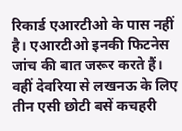रिकार्ड एआरटीओ के पास नहीं है। एआरटीओ इनकी फिटनेस जांच की बात जरूर करते हैं। वहीं देवरिया से लखनऊ के लिए तीन एसी छोटी बसें कचहरी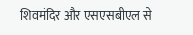शिवमंदिर और एसएसबीएल से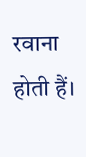रवाना होती हैं।